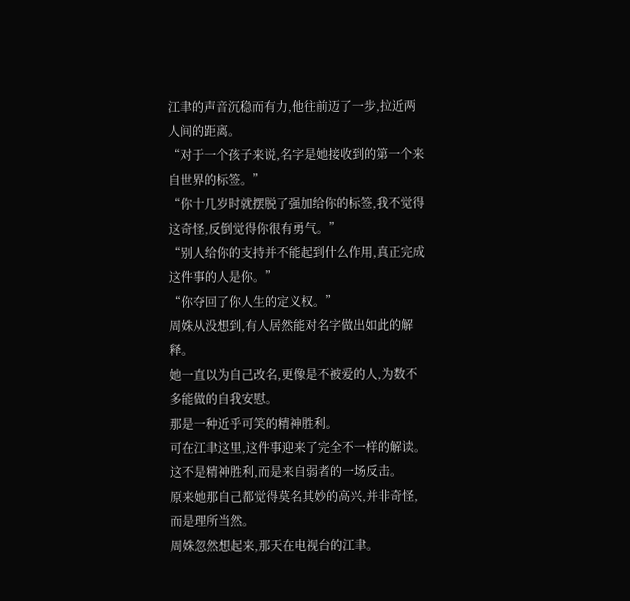江聿的声音沉稳而有力,他往前迈了一步,拉近两人间的距离。
“对于一个孩子来说,名字是她接收到的第一个来自世界的标签。”
“你十几岁时就摆脱了强加给你的标签,我不觉得这奇怪,反倒觉得你很有勇气。”
“别人给你的支持并不能起到什么作用,真正完成这件事的人是你。”
“你夺回了你人生的定义权。”
周姝从没想到,有人居然能对名字做出如此的解释。
她一直以为自己改名,更像是不被爱的人,为数不多能做的自我安慰。
那是一种近乎可笑的精神胜利。
可在江聿这里,这件事迎来了完全不一样的解读。
这不是精神胜利,而是来自弱者的一场反击。
原来她那自己都觉得莫名其妙的高兴,并非奇怪,而是理所当然。
周姝忽然想起来,那天在电视台的江聿。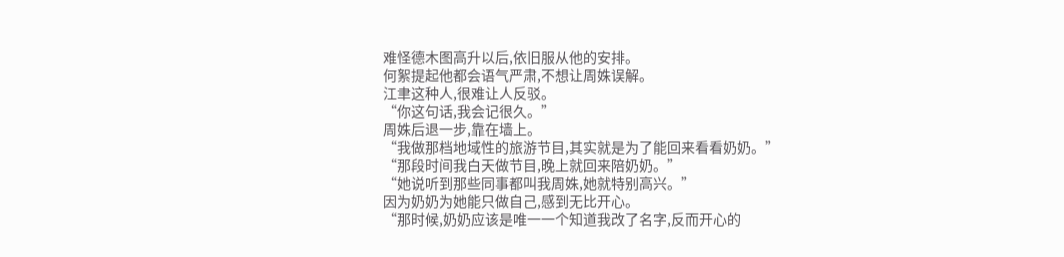难怪德木图高升以后,依旧服从他的安排。
何絮提起他都会语气严肃,不想让周姝误解。
江聿这种人,很难让人反驳。
“你这句话,我会记很久。”
周姝后退一步,靠在墙上。
“我做那档地域性的旅游节目,其实就是为了能回来看看奶奶。”
“那段时间我白天做节目,晚上就回来陪奶奶。”
“她说听到那些同事都叫我周姝,她就特别高兴。”
因为奶奶为她能只做自己,感到无比开心。
“那时候,奶奶应该是唯一一个知道我改了名字,反而开心的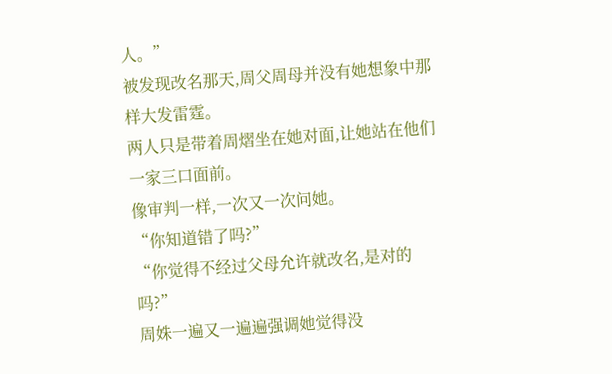人。”
被发现改名那天,周父周母并没有她想象中那样大发雷霆。
两人只是带着周熠坐在她对面,让她站在他们一家三口面前。
像审判一样,一次又一次问她。
“你知道错了吗?”
“你觉得不经过父母允许就改名,是对的吗?”
周姝一遍又一遍遍强调她觉得没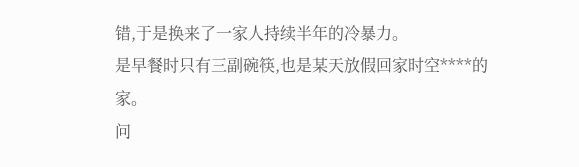错,于是换来了一家人持续半年的冷暴力。
是早餐时只有三副碗筷,也是某天放假回家时空****的家。
问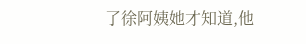了徐阿姨她才知道,他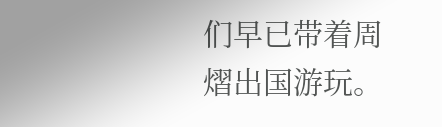们早已带着周熠出国游玩。